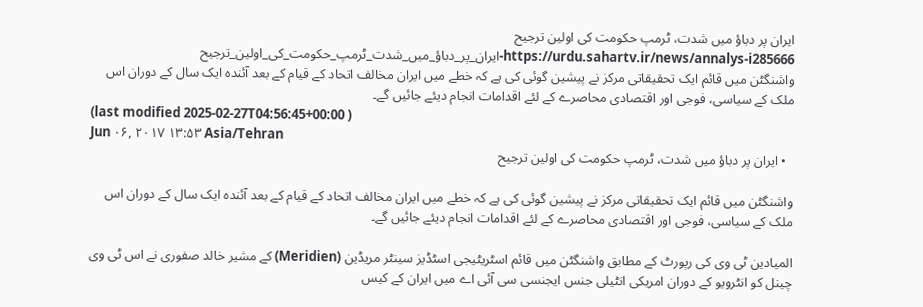ایران پر دباؤ میں شدت، ٹرمپ حکومت کی اولین ترجیح
https://urdu.sahartv.ir/news/annalys-i285666-ایران_پر_دباؤ_میں_شدت_ٹرمپ_حکومت_کی_اولین_ترجیح
واشنگٹن میں قائم ایک تحقیقاتی مرکز نے پیشین گوئی کی ہے کہ خطے میں ایران مخالف اتحاد کے قیام کے بعد آئندہ ایک سال کے دوران اس ملک کے سیاسی، فوجی اور اقتصادی محاصرے کے لئے اقدامات انجام دیئے جائیں گے۔
(last modified 2025-02-27T04:56:45+00:00 )
Jun ۰۶, ۲۰۱۷ ۱۳:۵۳ Asia/Tehran
  • ایران پر دباؤ میں شدت، ٹرمپ حکومت کی اولین ترجیح

واشنگٹن میں قائم ایک تحقیقاتی مرکز نے پیشین گوئی کی ہے کہ خطے میں ایران مخالف اتحاد کے قیام کے بعد آئندہ ایک سال کے دوران اس ملک کے سیاسی، فوجی اور اقتصادی محاصرے کے لئے اقدامات انجام دیئے جائیں گے۔

المیادین ٹی وی کی رپورٹ کے مطابق واشنگٹن میں قائم اسٹریٹیجی اسٹڈیز سینٹر مریڈین (Meridien) کے مشیر خالد صفوری نے اس ٹی وی چینل کو انٹرویو کے دوران امریکی انٹیلی جنس ایجنسی سی آئی اے میں ایران کے کیس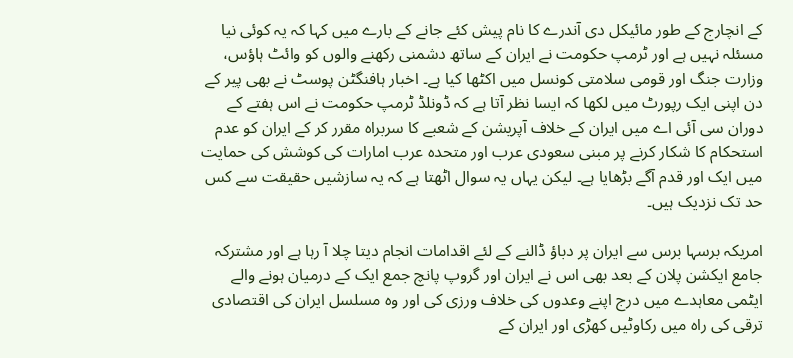کے انچارج کے طور مائیکل دی آندرے کا نام پیش کئے جانے کے بارے میں کہا کہ یہ کوئی نیا مسئلہ نہیں ہے اور ٹرمپ حکومت نے ایران کے ساتھ دشمنی رکھنے والوں کو وائٹ ہاؤس، وزارت جنگ اور قومی سلامتی کونسل میں اکٹھا کیا ہے۔ اخبار ہافنگٹن پوسٹ نے بھی پیر کے دن اپنی ایک رپورٹ میں لکھا کہ ایسا نظر آتا ہے کہ ڈونلڈ ٹرمپ حکومت نے اس ہفتے کے دوران سی آئی اے میں ایران کے خلاف آپریشن کے شعبے کا سربراہ مقرر کر کے ایران کو عدم استحکام کا شکار کرنے پر مبنی سعودی عرب اور متحدہ عرب امارات کی کوشش کی حمایت میں ایک اور قدم آگے بڑھایا ہے۔ لیکن یہاں یہ سوال اٹھتا ہے کہ یہ سازشیں حقیقت سے کس حد تک نزدیک ہیں۔

امریکہ برسہا برس سے ایران پر دباؤ ڈالنے کے لئے اقدامات انجام دیتا چلا آ رہا ہے اور مشترکہ جامع ایکشن پلان کے بعد بھی اس نے ایران اور گروپ پانچ جمع ایک کے درمیان ہونے والے ایٹمی معاہدے میں درج اپنے وعدوں کی خلاف ورزی کی اور وہ مسلسل ایران کی اقتصادی ترقی کی راہ میں رکاوٹیں کھڑی اور ایران کے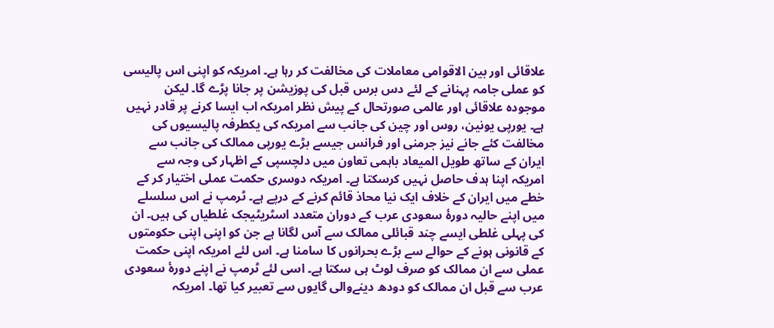علاقائی اور بین الاقوامی معاملات کی مخالفت کر رہا ہے۔ امریکہ کو اپنی اس پالیسی کو عملی جامہ پہنانے کے لئے دس برس قبل کی پوزیشن پر جانا پڑے گا۔ لیکن موجودہ علاقائی اور عالمی صورتحال کے پیش نظر امریکہ اب ایسا کرنے پر قادر نہیں ہے۔ یورپی یونین، روس اور چین کی جانب سے امریکہ کی یکطرفہ پالیسیوں کی مخالفت کئے جانے نیز جرمنی اور فرانس جیسے بڑے یورپی ممالک کی جانب سے ایران کے ساتھ طویل المیعاد باہمی تعاون میں دلچسپی کے اظہار کی وجہ سے امریکہ اپنا ہدف حاصل نہیں کرسکتا ہے۔ امریکہ دوسری حکمت عملی اختیار کر کے خطے میں ایران کے خلاف ایک نیا محاذ قائم کرنے کے درپے ہے۔ ٹرمپ نے اس سلسلے میں اپنے حالیہ دورۂ سعودی عرب کے دوران متعدد اسٹریٹیجک غلطیاں کی ہیں۔ ان کی پہلی غلطی ایسے چند قبائلی ممالک سے آس لگانا ہے جن کو اپنی اپنی حکومتوں کے قانونی ہونے کے حوالے سے بڑے بحرانوں کا سامنا ہے۔ اس لئے امریکہ اپنی حکمت عملی سے ان ممالک کو صرف لوٹ ہی سکتا ہے۔ اسی لئے ٹرمپ نے اپنے دورۂ سعودی عرب سے قبل ان ممالک کو دودھ دینےوالی گایوں سے تعبیر کیا تھا۔ امریکہ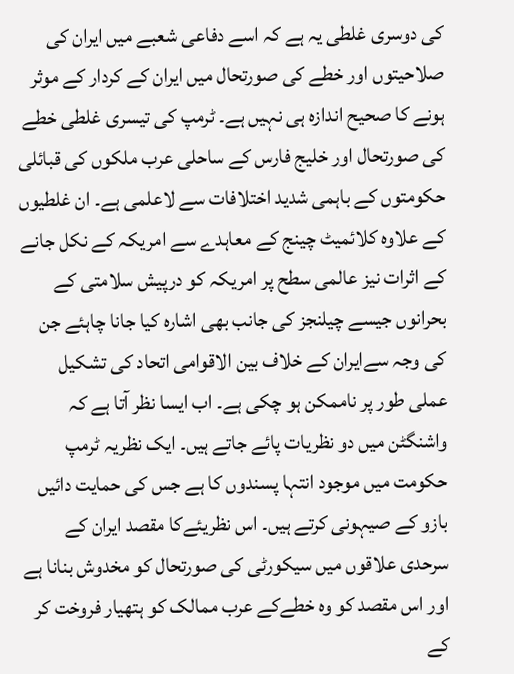کی دوسری غلطی یہ ہے کہ اسے دفاعی شعبے میں ایران کی صلاحیتوں اور خطے کی صورتحال میں ایران کے کردار کے موثر ہونے کا صحیح اندازہ ہی نہیں ہے۔ ٹرمپ کی تیسری غلطی خطے کی صورتحال اور خلیج فارس کے ساحلی عرب ملکوں کی قبائلی حکومتوں کے باہمی شدید اختلافات سے لاعلمی ہے۔ ان غلطیوں کے علاوہ کلائمیٹ چینج کے معاہدے سے امریکہ کے نکل جانے کے اثرات نیز عالمی سطح پر امریکہ کو درپیش سلامتی کے بحرانوں جیسے چیلنجز کی جانب بھی اشارہ کیا جانا چاہئے جن کی وجہ سےایران کے خلاف بین الاقوامی اتحاد کی تشکیل عملی طور پر ناممکن ہو چکی ہے۔ اب ایسا نظر آتا ہے کہ واشنگٹن میں دو نظریات پائے جاتے ہیں۔ ایک نظریہ ٹرمپ حکومت میں موجود انتہا پسندوں کا ہے جس کی حمایت دائیں بازو کے صیہونی کرتے ہیں۔ اس نظریئےکا مقصد ایران کے سرحدی علاقوں میں سیکورٹی کی صورتحال کو مخدوش بنانا ہے اور اس مقصد کو وہ خطےکے عرب ممالک کو ہتھیار فروخت کر کے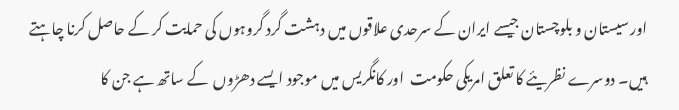اور سیستان و بلوچستان جیسے ایران کے سرحدی علاقوں میں دہشت گرد گروہوں کی حمایت کر کے حاصل کرنا چاہتے ہیں۔ دوسرے نظریئے کا تعلق امریکی حکومت  اور کانگریس میں موجود ایسے دھڑوں  کے ساتھ ہے جن کا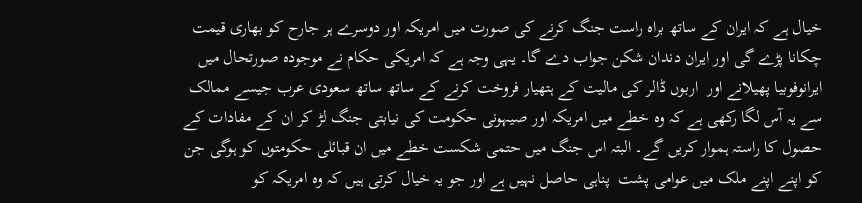خیال ہے کہ ایران کے ساتھ براہ راست جنگ کرنے کی صورت میں امریکہ اور دوسرے ہر جارح کو بھاری قیمت چکانا پڑے گی اور ایران دندان شکن جواب دے گا۔ یہی وجہ ہے کہ امریکی حکام نے موجودہ صورتحال میں ایرانوفوبیا پھیلانے اور  اربوں ڈالر کی مالیت کے ہتھیار فروخت کرنے کے ساتھ ساتھ سعودی عرب جیسے ممالک سے یہ آس لگا رکھی ہے کہ وہ خطے میں امریکہ اور صیہونی حکومت کی نیابتی جنگ لڑ کر ان کے مفادات کے حصول کا راستہ ہموار کریں گے۔ البتہ اس جنگ میں حتمی شکست خطے میں ان قبائلی حکومتوں کو ہوگی جن کو اپنے اپنے ملک میں عوامی پشت  پناہی حاصل نہیں ہے اور جو یہ خیال کرتی ہیں کہ وہ امریکہ کو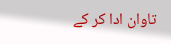تاوان ادا کر کے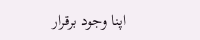اپنا وجود برقرار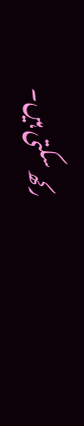رکھ سکتی ہیں۔